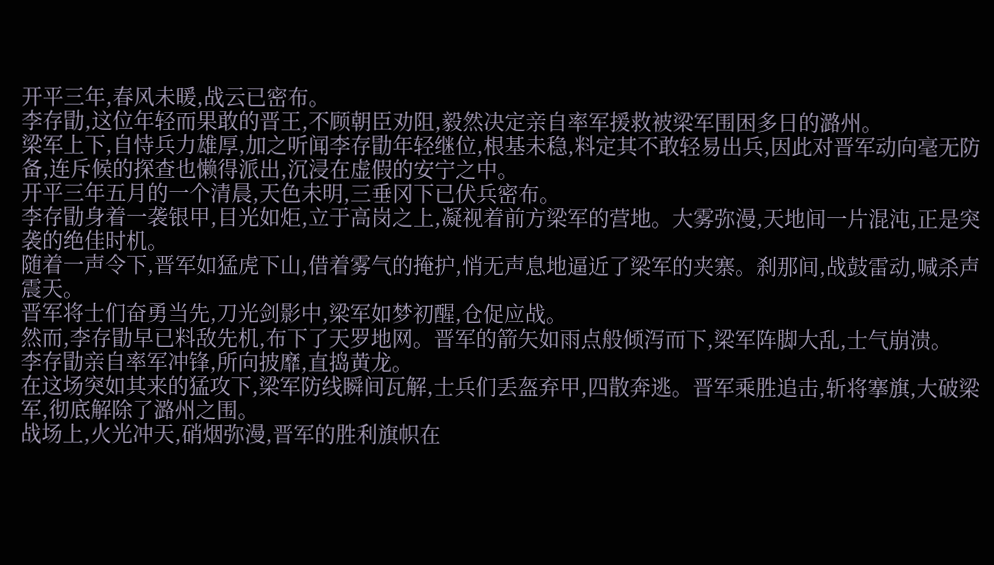开平三年,春风未暖,战云已密布。
李存勖,这位年轻而果敢的晋王,不顾朝臣劝阻,毅然决定亲自率军援救被梁军围困多日的潞州。
梁军上下,自恃兵力雄厚,加之听闻李存勖年轻继位,根基未稳,料定其不敢轻易出兵,因此对晋军动向毫无防备,连斥候的探查也懒得派出,沉浸在虚假的安宁之中。
开平三年五月的一个清晨,天色未明,三垂冈下已伏兵密布。
李存勖身着一袭银甲,目光如炬,立于高岗之上,凝视着前方梁军的营地。大雾弥漫,天地间一片混沌,正是突袭的绝佳时机。
随着一声令下,晋军如猛虎下山,借着雾气的掩护,悄无声息地逼近了梁军的夹寨。刹那间,战鼓雷动,喊杀声震天。
晋军将士们奋勇当先,刀光剑影中,梁军如梦初醒,仓促应战。
然而,李存勖早已料敌先机,布下了天罗地网。晋军的箭矢如雨点般倾泻而下,梁军阵脚大乱,士气崩溃。
李存勖亲自率军冲锋,所向披靡,直捣黄龙。
在这场突如其来的猛攻下,梁军防线瞬间瓦解,士兵们丢盔弃甲,四散奔逃。晋军乘胜追击,斩将搴旗,大破梁军,彻底解除了潞州之围。
战场上,火光冲天,硝烟弥漫,晋军的胜利旗帜在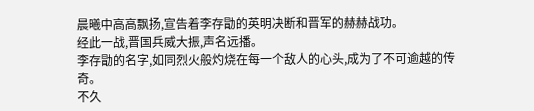晨曦中高高飘扬,宣告着李存勖的英明决断和晋军的赫赫战功。
经此一战,晋国兵威大振,声名远播。
李存勖的名字,如同烈火般灼烧在每一个敌人的心头,成为了不可逾越的传奇。
不久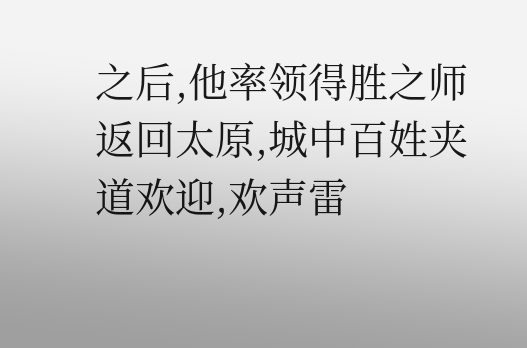之后,他率领得胜之师返回太原,城中百姓夹道欢迎,欢声雷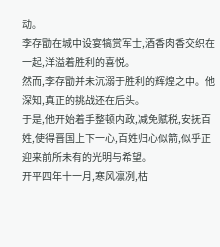动。
李存勖在城中设宴犒赏军士,酒香肉香交织在一起,洋溢着胜利的喜悦。
然而,李存勖并未沉溺于胜利的辉煌之中。他深知,真正的挑战还在后头。
于是,他开始着手整顿内政,减免赋税,安抚百姓,使得晋国上下一心,百姓归心似箭,似乎正迎来前所未有的光明与希望。
开平四年十一月,寒风凛冽,枯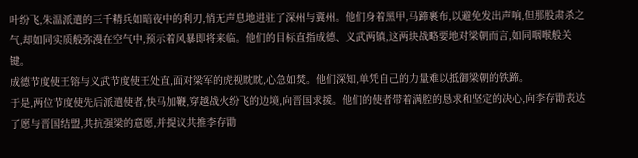叶纷飞,朱温派遣的三千精兵如暗夜中的利刃,悄无声息地进驻了深州与冀州。他们身着黑甲,马蹄裹布,以避免发出声响,但那股肃杀之气,却如同实质般弥漫在空气中,预示着风暴即将来临。他们的目标直指成德、义武两镇,这两块战略要地对梁朝而言,如同咽喉般关键。
成德节度使王镕与义武节度使王处直,面对梁军的虎视眈眈,心急如焚。他们深知,单凭自己的力量难以抵御梁朝的铁蹄。
于是,两位节度使先后派遣使者,快马加鞭,穿越战火纷飞的边境,向晋国求援。他们的使者带着满腔的恳求和坚定的决心,向李存勖表达了愿与晋国结盟,共抗强梁的意愿,并提议共推李存勖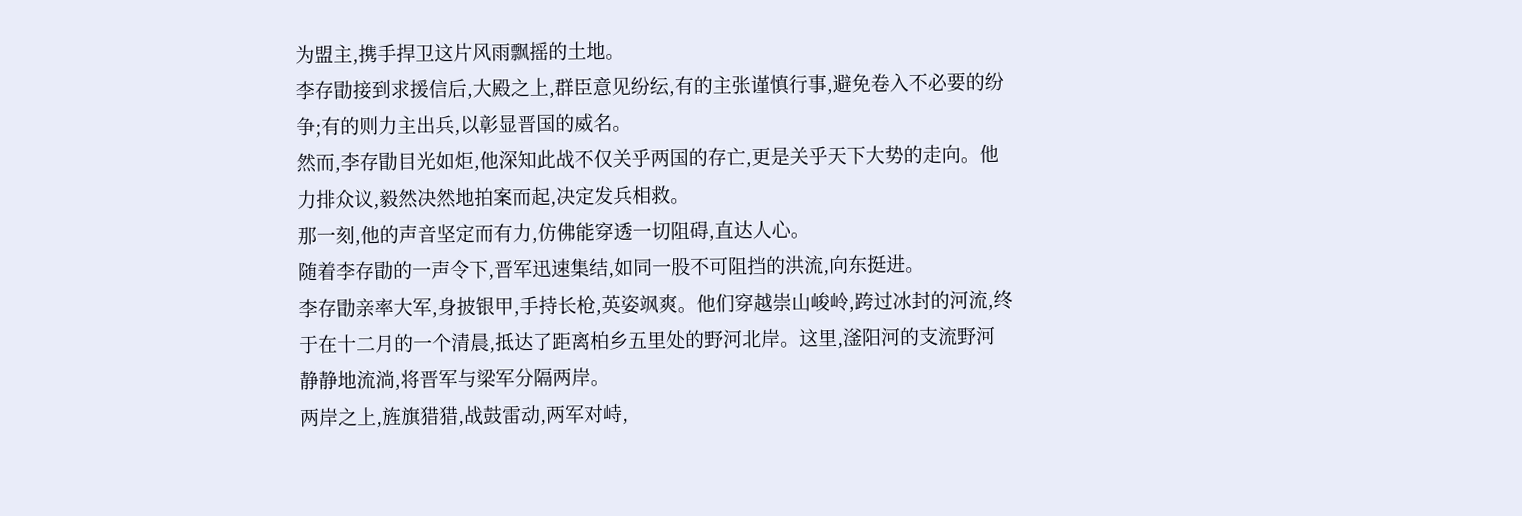为盟主,携手捍卫这片风雨飘摇的土地。
李存勖接到求援信后,大殿之上,群臣意见纷纭,有的主张谨慎行事,避免卷入不必要的纷争;有的则力主出兵,以彰显晋国的威名。
然而,李存勖目光如炬,他深知此战不仅关乎两国的存亡,更是关乎天下大势的走向。他力排众议,毅然决然地拍案而起,决定发兵相救。
那一刻,他的声音坚定而有力,仿佛能穿透一切阻碍,直达人心。
随着李存勖的一声令下,晋军迅速集结,如同一股不可阻挡的洪流,向东挺进。
李存勖亲率大军,身披银甲,手持长枪,英姿飒爽。他们穿越崇山峻岭,跨过冰封的河流,终于在十二月的一个清晨,抵达了距离柏乡五里处的野河北岸。这里,滏阳河的支流野河静静地流淌,将晋军与梁军分隔两岸。
两岸之上,旌旗猎猎,战鼓雷动,两军对峙,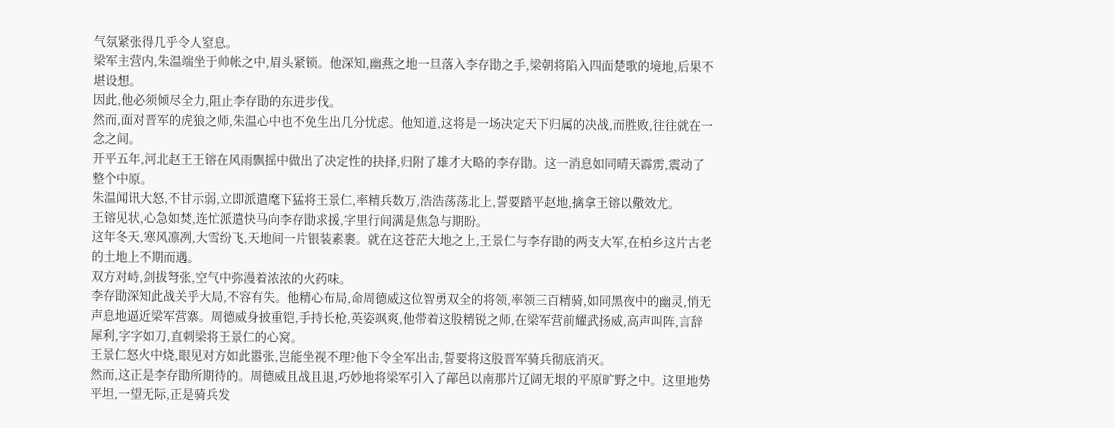气氛紧张得几乎令人窒息。
梁军主营内,朱温端坐于帅帐之中,眉头紧锁。他深知,幽燕之地一旦落入李存勖之手,梁朝将陷入四面楚歌的境地,后果不堪设想。
因此,他必须倾尽全力,阻止李存勖的东进步伐。
然而,面对晋军的虎狼之师,朱温心中也不免生出几分忧虑。他知道,这将是一场决定天下归属的决战,而胜败,往往就在一念之间。
开平五年,河北赵王王镕在风雨飘摇中做出了决定性的抉择,归附了雄才大略的李存勖。这一消息如同晴天霹雳,震动了整个中原。
朱温闻讯大怒,不甘示弱,立即派遣麾下猛将王景仁,率精兵数万,浩浩荡荡北上,誓要踏平赵地,擒拿王镕以儆效尤。
王镕见状,心急如焚,连忙派遣快马向李存勖求援,字里行间满是焦急与期盼。
这年冬天,寒风凛冽,大雪纷飞,天地间一片银装素裹。就在这苍茫大地之上,王景仁与李存勖的两支大军,在柏乡这片古老的土地上不期而遇。
双方对峙,剑拔弩张,空气中弥漫着浓浓的火药味。
李存勖深知此战关乎大局,不容有失。他精心布局,命周德威这位智勇双全的将领,率领三百精骑,如同黑夜中的幽灵,悄无声息地逼近梁军营寨。周德威身披重铠,手持长枪,英姿飒爽,他带着这股精锐之师,在梁军营前耀武扬威,高声叫阵,言辞犀利,字字如刀,直刺梁将王景仁的心窝。
王景仁怒火中烧,眼见对方如此嚣张,岂能坐视不理?他下令全军出击,誓要将这股晋军骑兵彻底消灭。
然而,这正是李存勖所期待的。周德威且战且退,巧妙地将梁军引入了鄗邑以南那片辽阔无垠的平原旷野之中。这里地势平坦,一望无际,正是骑兵发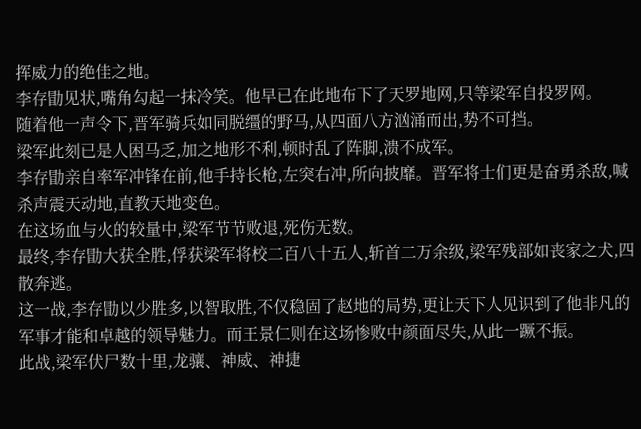挥威力的绝佳之地。
李存勖见状,嘴角勾起一抹冷笑。他早已在此地布下了天罗地网,只等梁军自投罗网。
随着他一声令下,晋军骑兵如同脱缰的野马,从四面八方汹涌而出,势不可挡。
梁军此刻已是人困马乏,加之地形不利,顿时乱了阵脚,溃不成军。
李存勖亲自率军冲锋在前,他手持长枪,左突右冲,所向披靡。晋军将士们更是奋勇杀敌,喊杀声震天动地,直教天地变色。
在这场血与火的较量中,梁军节节败退,死伤无数。
最终,李存勖大获全胜,俘获梁军将校二百八十五人,斩首二万余级,梁军残部如丧家之犬,四散奔逃。
这一战,李存勖以少胜多,以智取胜,不仅稳固了赵地的局势,更让天下人见识到了他非凡的军事才能和卓越的领导魅力。而王景仁则在这场惨败中颜面尽失,从此一蹶不振。
此战,梁军伏尸数十里,龙骧、神威、神捷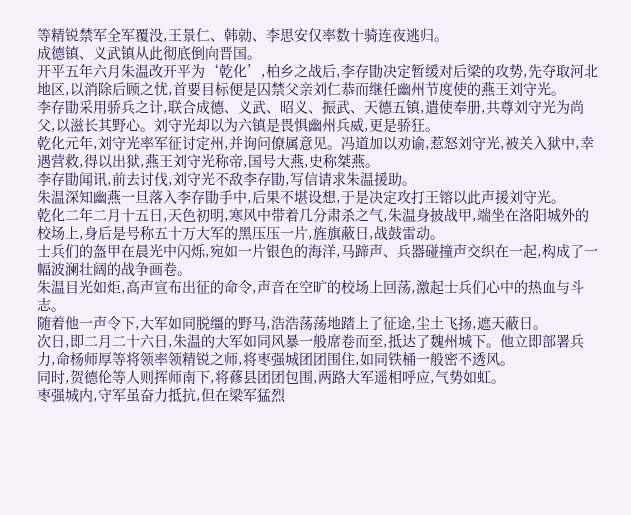等精锐禁军全军覆没,王景仁、韩勍、李思安仅率数十骑连夜逃归。
成德镇、义武镇从此彻底倒向晋国。
开平五年六月朱温改开平为‘乾化’,柏乡之战后,李存勖决定暂缓对后梁的攻势,先夺取河北地区,以消除后顾之忧,首要目标便是囚禁父亲刘仁恭而继任幽州节度使的燕王刘守光。
李存勖采用骄兵之计,联合成德、义武、昭义、振武、天德五镇,遣使奉册,共尊刘守光为尚父,以滋长其野心。刘守光却以为六镇是畏惧幽州兵威,更是骄狂。
乾化元年,刘守光率军征讨定州,并询问僚属意见。冯道加以劝谕,惹怒刘守光,被关入狱中,幸遇营救,得以出狱,燕王刘守光称帝,国号大燕,史称桀燕。
李存勖闻讯,前去讨伐,刘守光不敌李存勖,写信请求朱温援助。
朱温深知幽燕一旦落入李存勖手中,后果不堪设想,于是决定攻打王镕以此声援刘守光。
乾化二年二月十五日,天色初明,寒风中带着几分肃杀之气,朱温身披战甲,端坐在洛阳城外的校场上,身后是号称五十万大军的黑压压一片,旌旗蔽日,战鼓雷动。
士兵们的盔甲在晨光中闪烁,宛如一片银色的海洋,马蹄声、兵器碰撞声交织在一起,构成了一幅波澜壮阔的战争画卷。
朱温目光如炬,高声宣布出征的命令,声音在空旷的校场上回荡,激起士兵们心中的热血与斗志。
随着他一声令下,大军如同脱缰的野马,浩浩荡荡地踏上了征途,尘土飞扬,遮天蔽日。
次日,即二月二十六日,朱温的大军如同风暴一般席卷而至,抵达了魏州城下。他立即部署兵力,命杨师厚等将领率领精锐之师,将枣强城团团围住,如同铁桶一般密不透风。
同时,贺德伦等人则挥师南下,将蓚县团团包围,两路大军遥相呼应,气势如虹。
枣强城内,守军虽奋力抵抗,但在梁军猛烈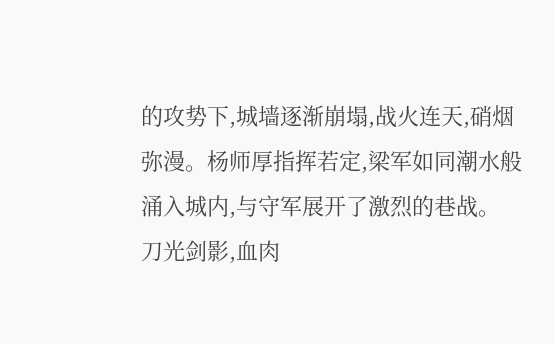的攻势下,城墙逐渐崩塌,战火连天,硝烟弥漫。杨师厚指挥若定,梁军如同潮水般涌入城内,与守军展开了激烈的巷战。
刀光剑影,血肉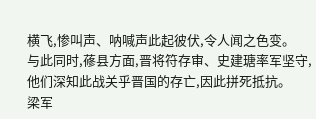横飞,惨叫声、呐喊声此起彼伏,令人闻之色变。
与此同时,蓚县方面,晋将符存审、史建瑭率军坚守,他们深知此战关乎晋国的存亡,因此拼死抵抗。
梁军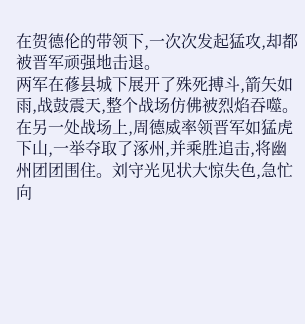在贺德伦的带领下,一次次发起猛攻,却都被晋军顽强地击退。
两军在蓚县城下展开了殊死搏斗,箭矢如雨,战鼓震天,整个战场仿佛被烈焰吞噬。
在另一处战场上,周德威率领晋军如猛虎下山,一举夺取了涿州,并乘胜追击,将幽州团团围住。刘守光见状大惊失色,急忙向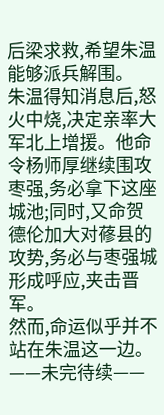后梁求救,希望朱温能够派兵解围。
朱温得知消息后,怒火中烧,决定亲率大军北上增援。他命令杨师厚继续围攻枣强,务必拿下这座城池;同时,又命贺德伦加大对蓚县的攻势,务必与枣强城形成呼应,夹击晋军。
然而,命运似乎并不站在朱温这一边。
——未完待续——